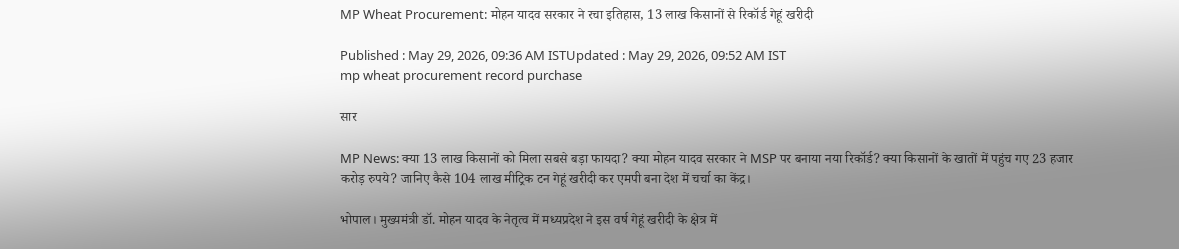MP Wheat Procurement: मोहन यादव सरकार ने रचा इतिहास, 13 लाख किसानों से रिकॉर्ड गेहूं खरीदी

Published : May 29, 2026, 09:36 AM ISTUpdated : May 29, 2026, 09:52 AM IST
mp wheat procurement record purchase

सार

MP News: क्या 13 लाख किसानों को मिला सबसे बड़ा फायदा? क्या मोहन यादव सरकार ने MSP पर बनाया नया रिकॉर्ड? क्या किसानों के खातों में पहुंच गए 23 हजार करोड़ रुपये? जानिए कैसे 104 लाख मीट्रिक टन गेहूं खरीदी कर एमपी बना देश में चर्चा का केंद्र।

भोपाल। मुख्यमंत्री डॉ. मोहन यादव के नेतृत्व में मध्यप्रदेश ने इस वर्ष गेहूं खरीदी के क्षेत्र में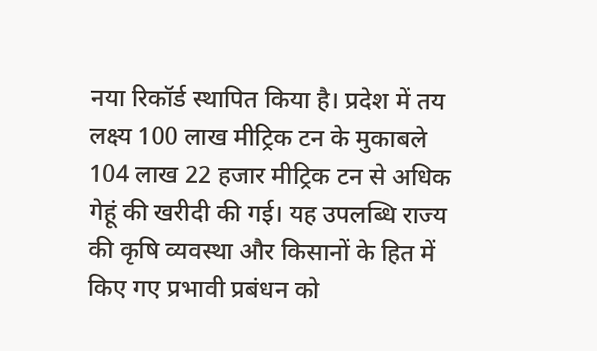नया रिकॉर्ड स्थापित किया है। प्रदेश में तय लक्ष्य 100 लाख मीट्रिक टन के मुकाबले 104 लाख 22 हजार मीट्रिक टन से अधिक गेहूं की खरीदी की गई। यह उपलब्धि राज्य की कृषि व्यवस्था और किसानों के हित में किए गए प्रभावी प्रबंधन को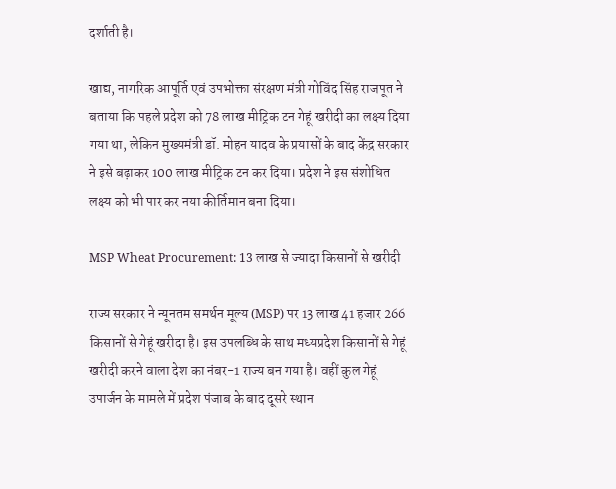दर्शाती है।

खाद्य, नागरिक आपूर्ति एवं उपभोक्ता संरक्षण मंत्री गोविंद सिंह राजपूत ने बताया कि पहले प्रदेश को 78 लाख मीट्रिक टन गेहूं खरीदी का लक्ष्य दिया गया था, लेकिन मुख्यमंत्री डॉ. मोहन यादव के प्रयासों के बाद केंद्र सरकार ने इसे बढ़ाकर 100 लाख मीट्रिक टन कर दिया। प्रदेश ने इस संशोधित लक्ष्य को भी पार कर नया कीर्तिमान बना दिया।

MSP Wheat Procurement: 13 लाख से ज्यादा किसानों से खरीदी

राज्य सरकार ने न्यूनतम समर्थन मूल्य (MSP) पर 13 लाख 41 हजार 266 किसानों से गेहूं खरीदा है। इस उपलब्धि के साथ मध्यप्रदेश किसानों से गेहूं खरीदी करने वाला देश का नंबर-1 राज्य बन गया है। वहीं कुल गेहूं उपार्जन के मामले में प्रदेश पंजाब के बाद दूसरे स्थान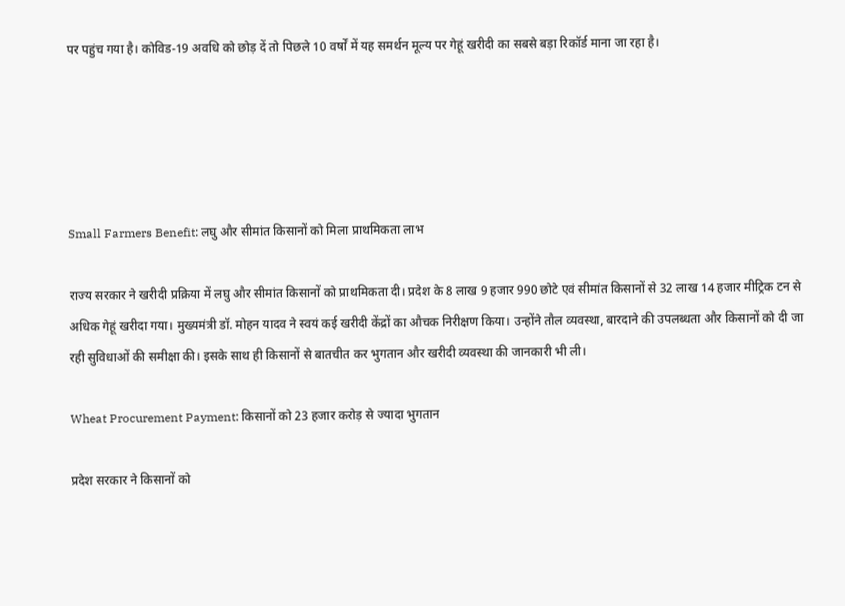पर पहुंच गया है। कोविड-19 अवधि को छोड़ दें तो पिछले 10 वर्षों में यह समर्थन मूल्य पर गेहूं खरीदी का सबसे बड़ा रिकॉर्ड माना जा रहा है।





Small Farmers Benefit: लघु और सीमांत किसानों को मिला प्राथमिकता लाभ

राज्य सरकार ने खरीदी प्रक्रिया में लघु और सीमांत किसानों को प्राथमिकता दी। प्रदेश के 8 लाख 9 हजार 990 छोटे एवं सीमांत किसानों से 32 लाख 14 हजार मीट्रिक टन से अधिक गेहूं खरीदा गया। मुख्यमंत्री डॉ. मोहन यादव ने स्वयं कई खरीदी केंद्रों का औचक निरीक्षण किया। उन्होंने तौल व्यवस्था, बारदाने की उपलब्धता और किसानों को दी जा रही सुविधाओं की समीक्षा की। इसके साथ ही किसानों से बातचीत कर भुगतान और खरीदी व्यवस्था की जानकारी भी ली।

Wheat Procurement Payment: किसानों को 23 हजार करोड़ से ज्यादा भुगतान

प्रदेश सरकार ने किसानों को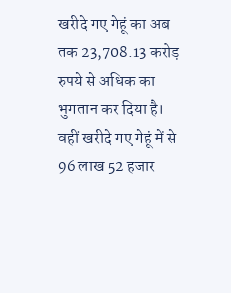खरीदे गए गेहूं का अब तक 23,708.13 करोड़ रुपये से अधिक का भुगतान कर दिया है। वहीं खरीदे गए गेहूं में से 96 लाख 52 हजार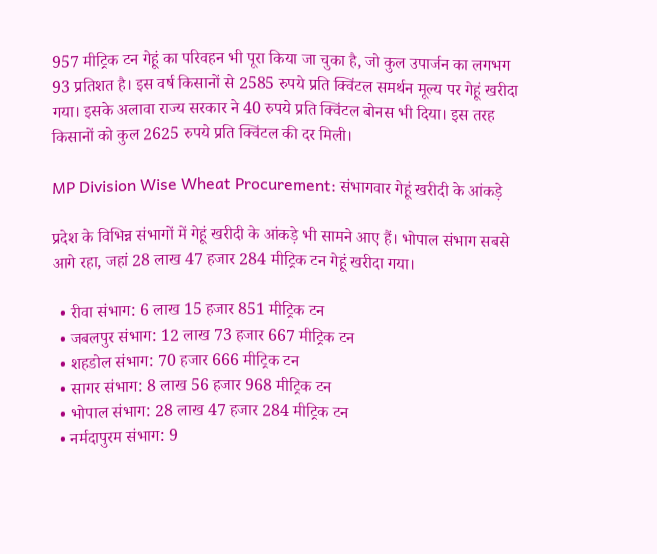957 मीट्रिक टन गेहूं का परिवहन भी पूरा किया जा चुका है, जो कुल उपार्जन का लगभग 93 प्रतिशत है। इस वर्ष किसानों से 2585 रुपये प्रति क्विंटल समर्थन मूल्य पर गेहूं खरीदा गया। इसके अलावा राज्य सरकार ने 40 रुपये प्रति क्विंटल बोनस भी दिया। इस तरह किसानों को कुल 2625 रुपये प्रति क्विंटल की दर मिली।

MP Division Wise Wheat Procurement: संभागवार गेहूं खरीदी के आंकड़े

प्रदेश के विभिन्न संभागों में गेहूं खरीदी के आंकड़े भी सामने आए हैं। भोपाल संभाग सबसे आगे रहा, जहां 28 लाख 47 हजार 284 मीट्रिक टन गेहूं खरीदा गया।

  • रीवा संभाग: 6 लाख 15 हजार 851 मीट्रिक टन
  • जबलपुर संभाग: 12 लाख 73 हजार 667 मीट्रिक टन
  • शहडोल संभाग: 70 हजार 666 मीट्रिक टन
  • सागर संभाग: 8 लाख 56 हजार 968 मीट्रिक टन
  • भोपाल संभाग: 28 लाख 47 हजार 284 मीट्रिक टन
  • नर्मदापुरम संभाग: 9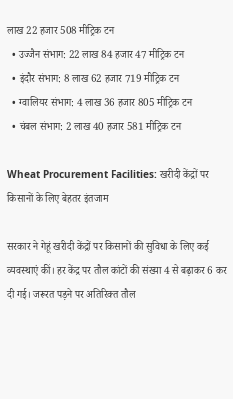लाख 22 हजार 508 मीट्रिक टन
  • उज्जैन संभाग: 22 लाख 84 हजार 47 मीट्रिक टन
  • इंदौर संभाग: 8 लाख 62 हजार 719 मीट्रिक टन
  • ग्वालियर संभाग: 4 लाख 36 हजार 805 मीट्रिक टन
  • चंबल संभाग: 2 लाख 40 हजार 581 मीट्रिक टन

Wheat Procurement Facilities: खरीदी केंद्रों पर किसानों के लिए बेहतर इंतजाम

सरकार ने गेहूं खरीदी केंद्रों पर किसानों की सुविधा के लिए कई व्यवस्थाएं कीं। हर केंद्र पर तौल कांटों की संख्या 4 से बढ़ाकर 6 कर दी गई। जरूरत पड़ने पर अतिरिक्त तौल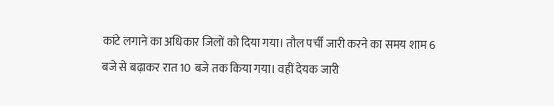कांटे लगाने का अधिकार जिलों को दिया गया। तौल पर्ची जारी करने का समय शाम 6 बजे से बढ़ाकर रात 10 बजे तक किया गया। वहीं देयक जारी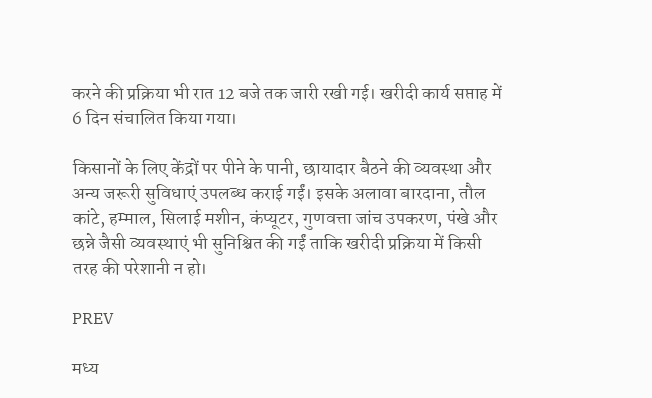करने की प्रक्रिया भी रात 12 बजे तक जारी रखी गई। खरीदी कार्य सप्ताह में 6 दिन संचालित किया गया।

किसानों के लिए केंद्रों पर पीने के पानी, छायादार बैठने की व्यवस्था और अन्य जरूरी सुविधाएं उपलब्ध कराई गईं। इसके अलावा बारदाना, तौल कांटे, हम्माल, सिलाई मशीन, कंप्यूटर, गुणवत्ता जांच उपकरण, पंखे और छन्ने जैसी व्यवस्थाएं भी सुनिश्चित की गईं ताकि खरीदी प्रक्रिया में किसी तरह की परेशानी न हो।

PREV

मध्य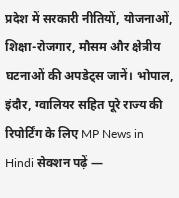प्रदेश में सरकारी नीतियों, योजनाओं, शिक्षा-रोजगार, मौसम और क्षेत्रीय घटनाओं की अपडेट्स जानें। भोपाल, इंदौर, ग्वालियर सहित पूरे राज्य की रिपोर्टिंग के लिए MP News in Hindi सेक्शन पढ़ें —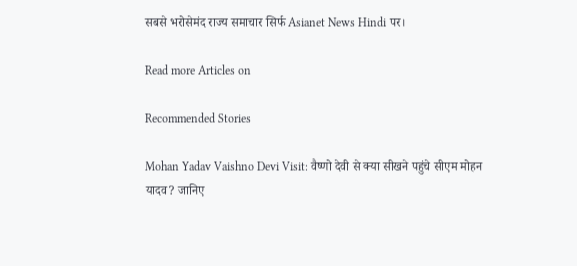सबसे भरोसेमंद राज्य समाचार सिर्फ Asianet News Hindi पर।

Read more Articles on

Recommended Stories

Mohan Yadav Vaishno Devi Visit: वैष्णो देवी से क्या सीखने पहुंचे सीएम मोहन यादव? जानिए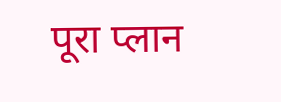पूरा प्लान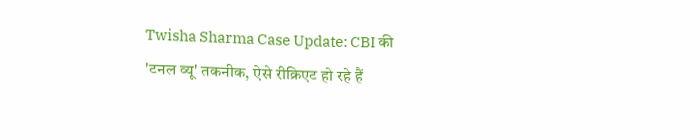Twisha Sharma Case Update: CBI की 'टनल व्यू' तकनीक, ऐसे रीक्रिएट हो रहे हैं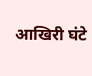आखिरी घंटे